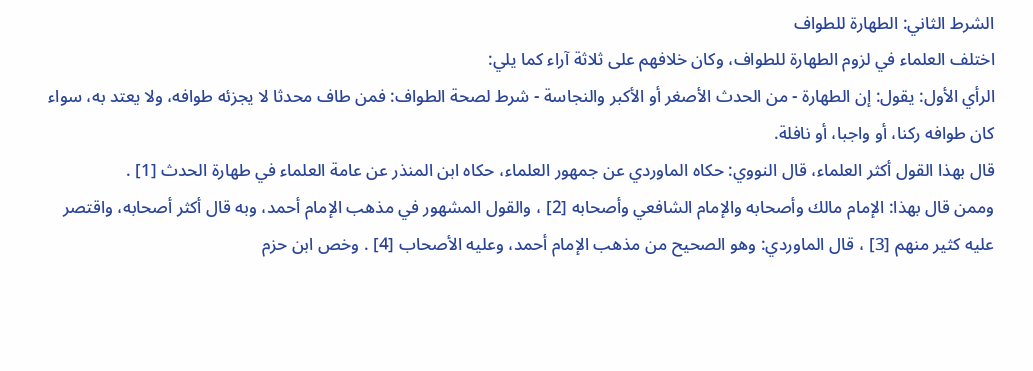الشرط الثاني: الطهارة للطواف
اختلف العلماء في لزوم الطهارة للطواف، وكان خلافهم على ثلاثة آراء كما يلي:
الرأي الأول: يقول: إن الطهارة - من الحدث الأصغر أو الأكبر والنجاسة - شرط لصحة الطواف: فمن طاف محدثا لا يجزئه طوافه، ولا يعتد به، سواء كان طوافه ركنا، أو واجبا، أو نافلة.
قال بهذا القول أكثر العلماء، قال النووي: حكاه الماوردي عن جمهور العلماء، حكاه ابن المنذر عن عامة العلماء في طهارة الحدث [1] .
وممن قال بهذا: الإمام مالك وأصحابه والإمام الشافعي وأصحابه [2] ، والقول المشهور في مذهب الإمام أحمد، وبه قال أكثر أصحابه، واقتصر عليه كثير منهم [3] ، قال الماوردي: وهو الصحيح من مذهب الإمام أحمد، وعليه الأصحاب [4] . وخص ابن حزم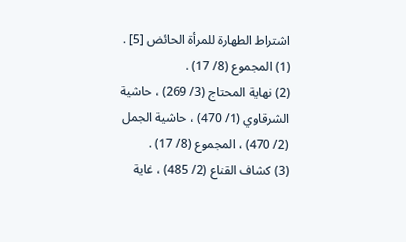اشتراط الطهارة للمرأة الحائض [5] .
(1) المجموع (8/ 17) .
(2) نهاية المحتاج (3/ 269) ، حاشية الشرقاوي (1/ 470) ، حاشية الجمل (2/ 470) ، المجموع (8/ 17) .
(3) كشاف القناع (2/ 485) ، غاية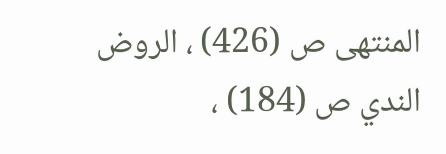المنتهى ص (426) ، الروض الندي ص (184) ،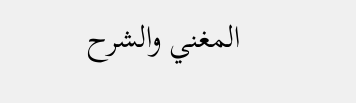المغني والشرح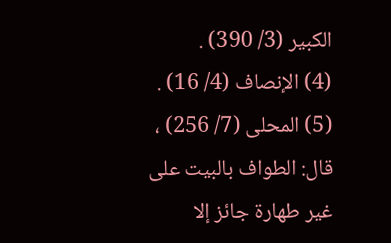الكبير (3/ 390) .
(4) الإنصاف (4/ 16) .
(5) المحلى (7/ 256) ، قال: الطواف بالبيت على غير طهارة جائز إلا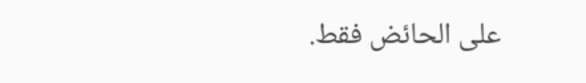على الحائض فقط.